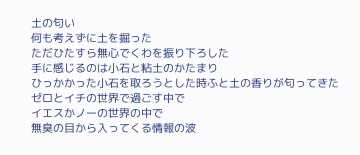土の匂い
何も考えずに土を掘った
ただひたすら無心でくわを振り下ろした
手に感じるのは小石と粘土のかたまり
ひっかかった小石を取ろうとした時ふと土の香りが匂ってきた
ゼロとイチの世界で過ごす中で
イエスかノーの世界の中で
無臭の目から入ってくる情報の波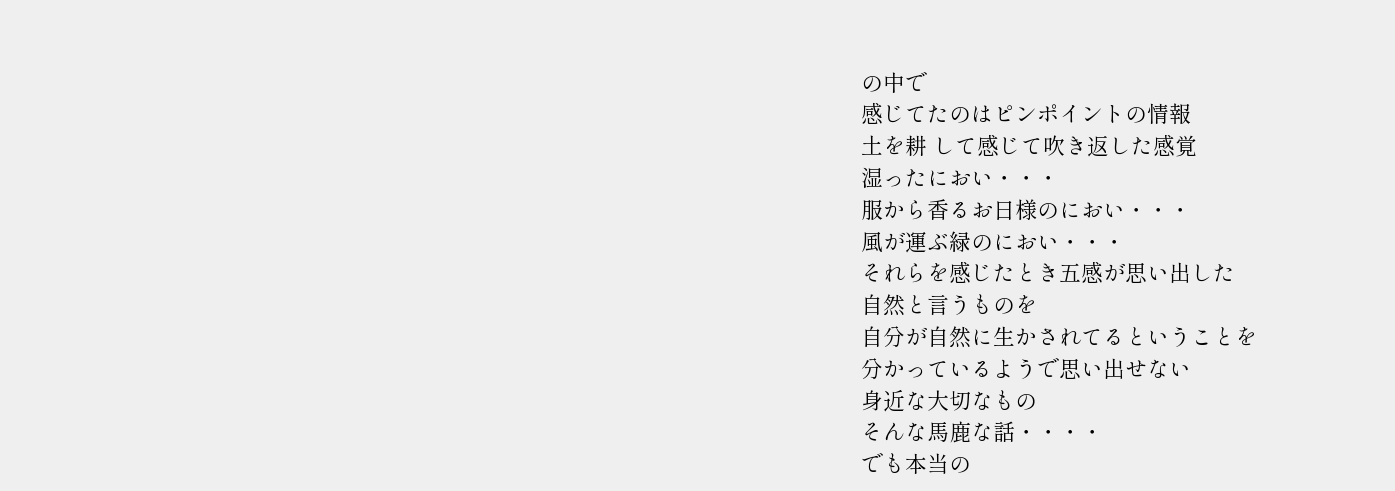の中で
感じてたのはピンポイントの情報
土を耕 して感じて吹き返した感覚
湿ったにおい・・・
服から香るお日様のにおい・・・
風が運ぶ緑のにおい・・・
それらを感じたとき五感が思い出した
自然と言うものを
自分が自然に生かされてるということを
分かっているようで思い出せない
身近な大切なもの
そんな馬鹿な話・・・・
でも本当の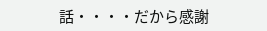話・・・・だから感謝